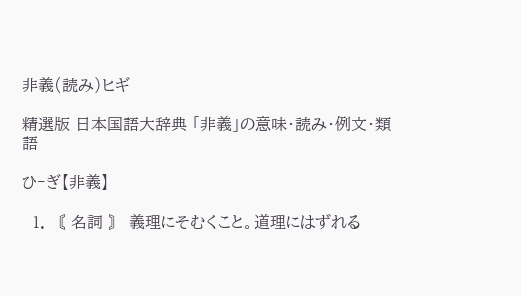非義(読み)ヒギ

精選版 日本国語大辞典 「非義」の意味・読み・例文・類語

ひ‐ぎ【非義】

  1. 〘 名詞 〙 義理にそむくこと。道理にはずれる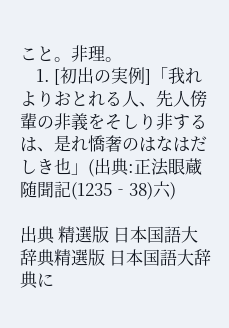こと。非理。
    1. [初出の実例]「我れよりおとれる人、先人傍輩の非義をそしり非するは、是れ憍奢のはなはだしき也」(出典:正法眼蔵随聞記(1235‐38)六)

出典 精選版 日本国語大辞典精選版 日本国語大辞典に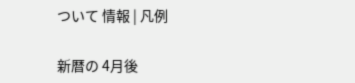ついて 情報 | 凡例

新暦の 4月後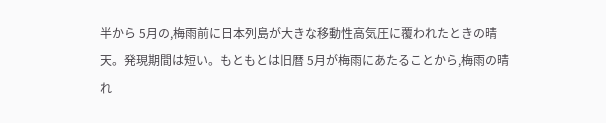半から 5月の,梅雨前に日本列島が大きな移動性高気圧に覆われたときの晴天。発現期間は短い。もともとは旧暦 5月が梅雨にあたることから,梅雨の晴れ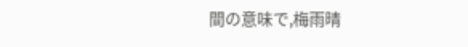間の意味で,梅雨晴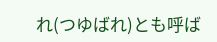れ(つゆばれ)とも呼ば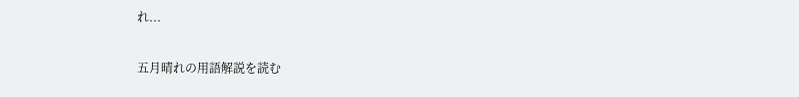れ...

五月晴れの用語解説を読む